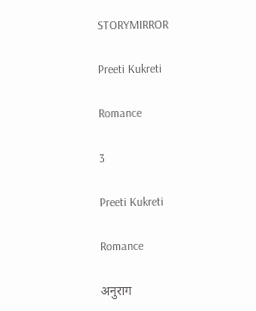STORYMIRROR

Preeti Kukreti

Romance

3

Preeti Kukreti

Romance

अनुराग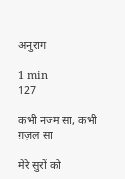अनुराग

1 min
127

कभी नज्म सा, कभी ग़ज़ल सा

मेरे सुरों को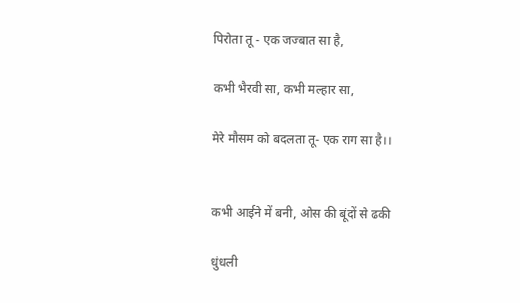पिरोता तू - एक जज्बात सा है,

कभी भैरवी सा, कभी मल्हार सा,

मेरे मौसम को बदलता तू- एक राग सा है।।


कभी आईने में बनी, ओस की बूंदों से ढकी

धुंधली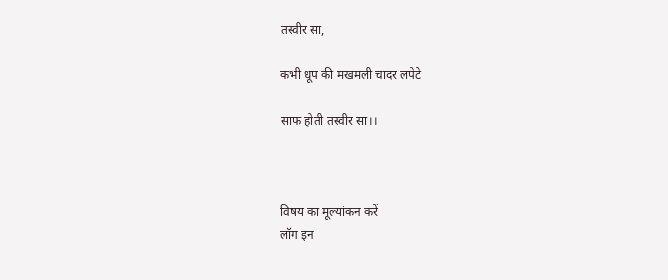तस्वीर सा,

कभी धूप की मखमली चादर लपेटे

साफ होती तस्वीर सा।।



विषय का मूल्यांकन करें
लॉग इन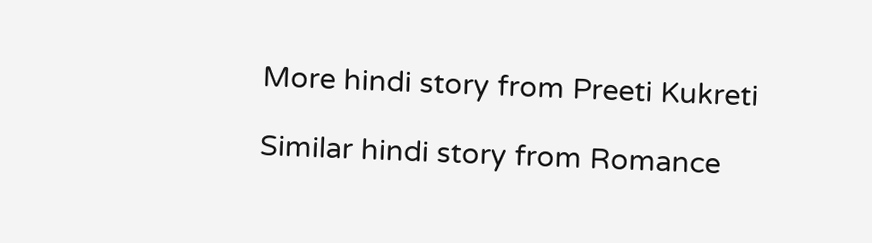More hindi story from Preeti Kukreti

Similar hindi story from Romance